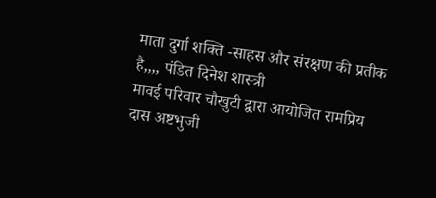माता दुर्गा शक्ति -साहस और संरक्षण की प्रतीक है,,,, पंडित दिनेश शास्त्री
मावई परिवार चौखुटी द्वारा आयोजित रामप्रिय दास अष्टभुजी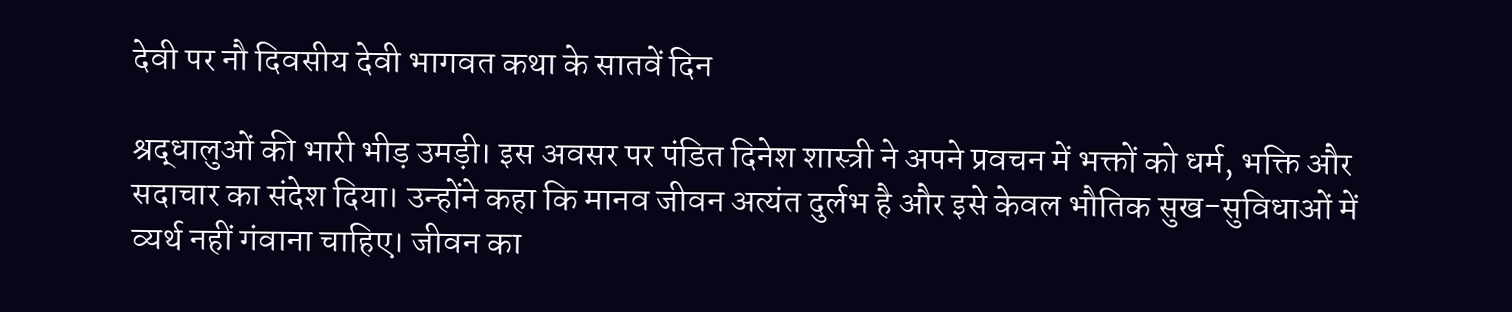देवी पर नौ दिवसीय देवी भागवत कथा के सातवें दिन

श्रद्धालुओं की भारी भीड़ उमड़ी। इस अवसर पर पंडित दिनेश शास्त्री ने अपने प्रवचन में भक्तों को धर्म, भक्ति और सदाचार का संदेश दिया। उन्होंने कहा कि मानव जीवन अत्यंत दुर्लभ है और इसे केवल भौतिक सुख-सुविधाओं में व्यर्थ नहीं गंवाना चाहिए। जीवन का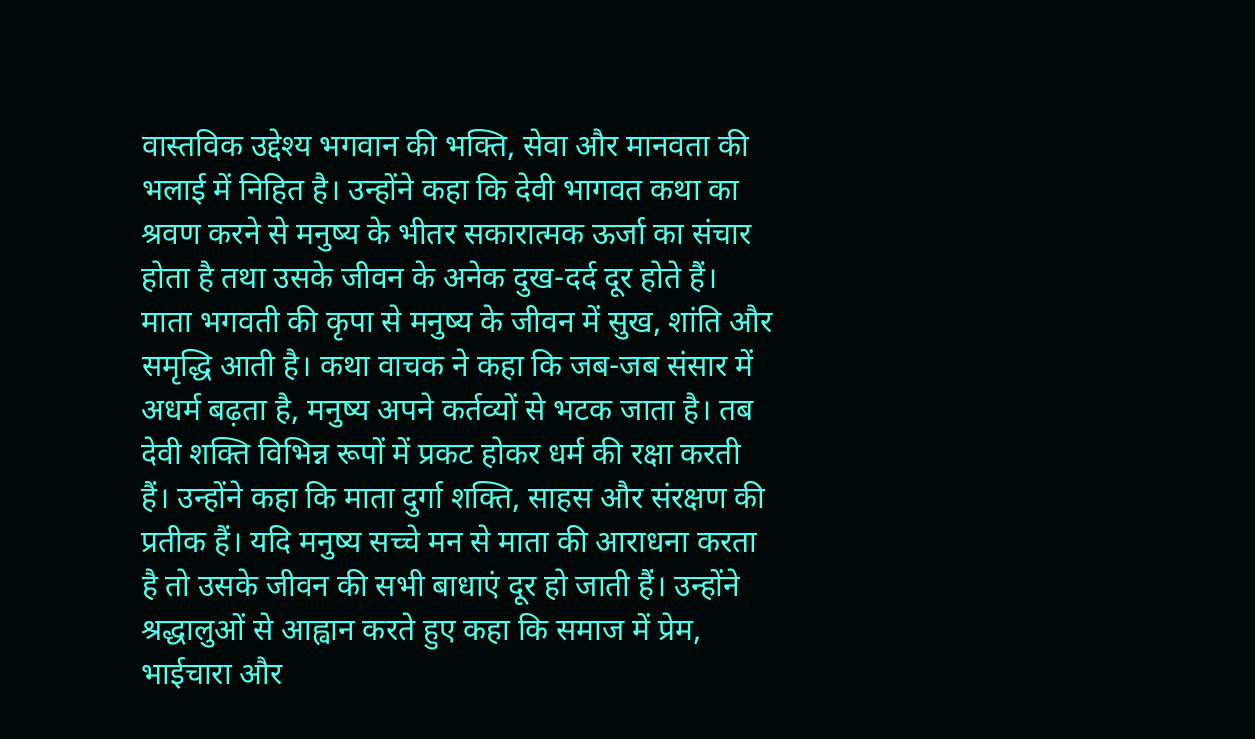वास्तविक उद्देश्य भगवान की भक्ति, सेवा और मानवता की भलाई में निहित है। उन्होंने कहा कि देवी भागवत कथा का श्रवण करने से मनुष्य के भीतर सकारात्मक ऊर्जा का संचार होता है तथा उसके जीवन के अनेक दुख-दर्द दूर होते हैं।
माता भगवती की कृपा से मनुष्य के जीवन में सुख, शांति और समृद्धि आती है। कथा वाचक ने कहा कि जब-जब संसार में अधर्म बढ़ता है, मनुष्य अपने कर्तव्यों से भटक जाता है। तब देवी शक्ति विभिन्न रूपों में प्रकट होकर धर्म की रक्षा करती हैं। उन्होंने कहा कि माता दुर्गा शक्ति, साहस और संरक्षण की प्रतीक हैं। यदि मनुष्य सच्चे मन से माता की आराधना करता है तो उसके जीवन की सभी बाधाएं दूर हो जाती हैं। उन्होंने श्रद्धालुओं से आह्वान करते हुए कहा कि समाज में प्रेम, भाईचारा और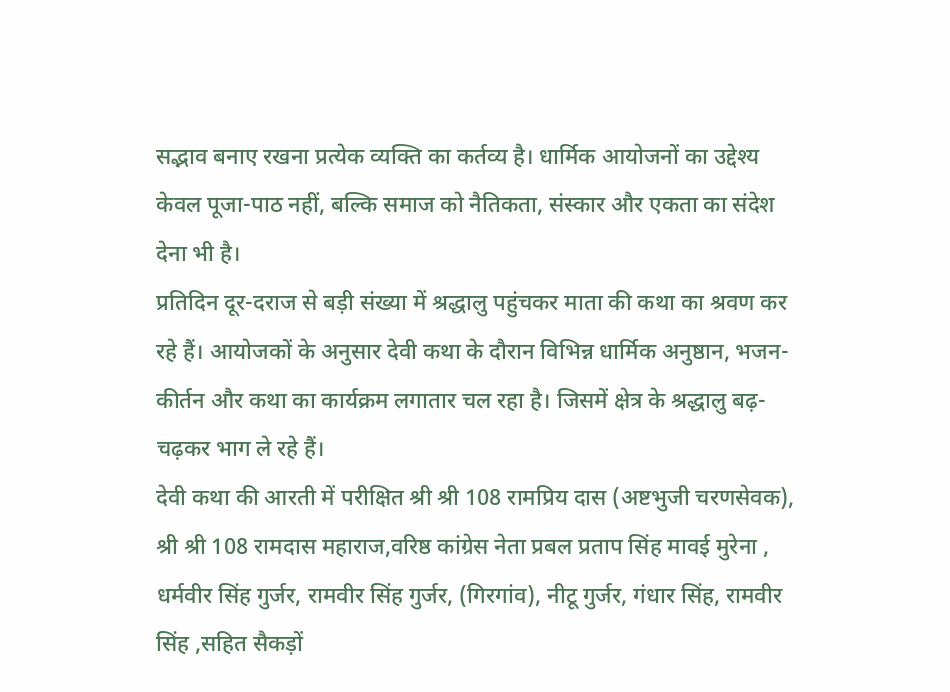सद्भाव बनाए रखना प्रत्येक व्यक्ति का कर्तव्य है। धार्मिक आयोजनों का उद्देश्य केवल पूजा-पाठ नहीं, बल्कि समाज को नैतिकता, संस्कार और एकता का संदेश देना भी है।
प्रतिदिन दूर-दराज से बड़ी संख्या में श्रद्धालु पहुंचकर माता की कथा का श्रवण कर रहे हैं। आयोजकों के अनुसार देवी कथा के दौरान विभिन्न धार्मिक अनुष्ठान, भजन-कीर्तन और कथा का कार्यक्रम लगातार चल रहा है। जिसमें क्षेत्र के श्रद्धालु बढ़-चढ़कर भाग ले रहे हैं।
देवी कथा की आरती में परीक्षित श्री श्री 108 रामप्रिय दास (अष्टभुजी चरणसेवक), श्री श्री 108 रामदास महाराज,वरिष्ठ कांग्रेस नेता प्रबल प्रताप सिंह मावई मुरेना , धर्मवीर सिंह गुर्जर, रामवीर सिंह गुर्जर, (गिरगांव), नीटू गुर्जर, गंधार सिंह, रामवीर सिंह ,सहित सैकड़ों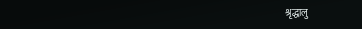श्रृद्धालु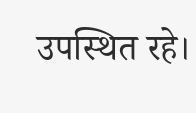उपस्थित रहे।